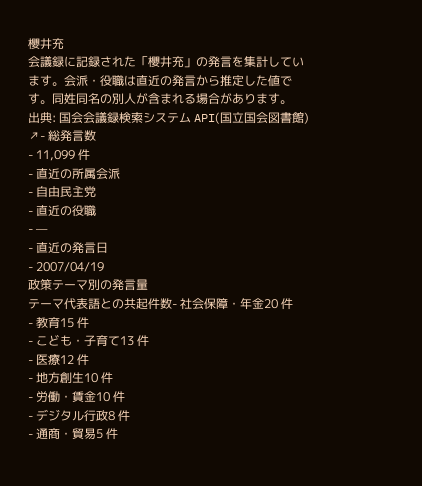櫻井充
会議録に記録された「櫻井充」の発言を集計しています。会派・役職は直近の発言から推定した値です。同姓同名の別人が含まれる場合があります。
出典: 国会会議録検索システム API(国立国会図書館) ↗- 総発言数
- 11,099 件
- 直近の所属会派
- 自由民主党
- 直近の役職
- —
- 直近の発言日
- 2007/04/19
政策テーマ別の発言量
テーマ代表語との共起件数- 社会保障・年金20 件
- 教育15 件
- こども・子育て13 件
- 医療12 件
- 地方創生10 件
- 労働・賃金10 件
- デジタル行政8 件
- 通商・貿易5 件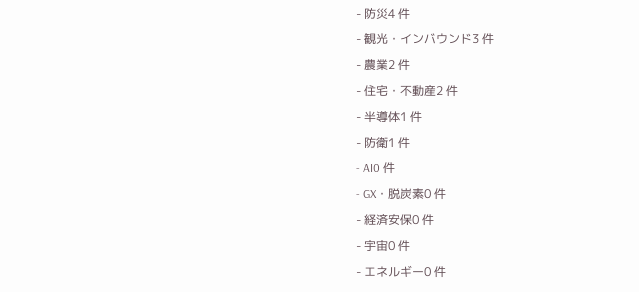- 防災4 件
- 観光・インバウンド3 件
- 農業2 件
- 住宅・不動産2 件
- 半導体1 件
- 防衛1 件
- AI0 件
- GX・脱炭素0 件
- 経済安保0 件
- 宇宙0 件
- エネルギー0 件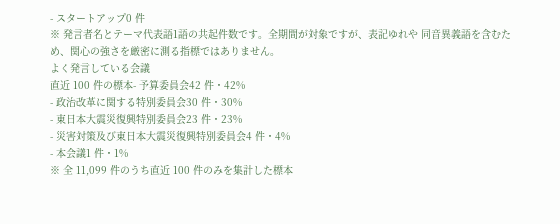- スタートアップ0 件
※ 発言者名とテーマ代表語1語の共起件数です。全期間が対象ですが、表記ゆれや 同音異義語を含むため、関心の強さを厳密に測る指標ではありません。
よく発言している会議
直近 100 件の標本- 予算委員会42 件・42%
- 政治改革に関する特別委員会30 件・30%
- 東日本大震災復興特別委員会23 件・23%
- 災害対策及び東日本大震災復興特別委員会4 件・4%
- 本会議1 件・1%
※ 全 11,099 件のうち直近 100 件のみを集計した標本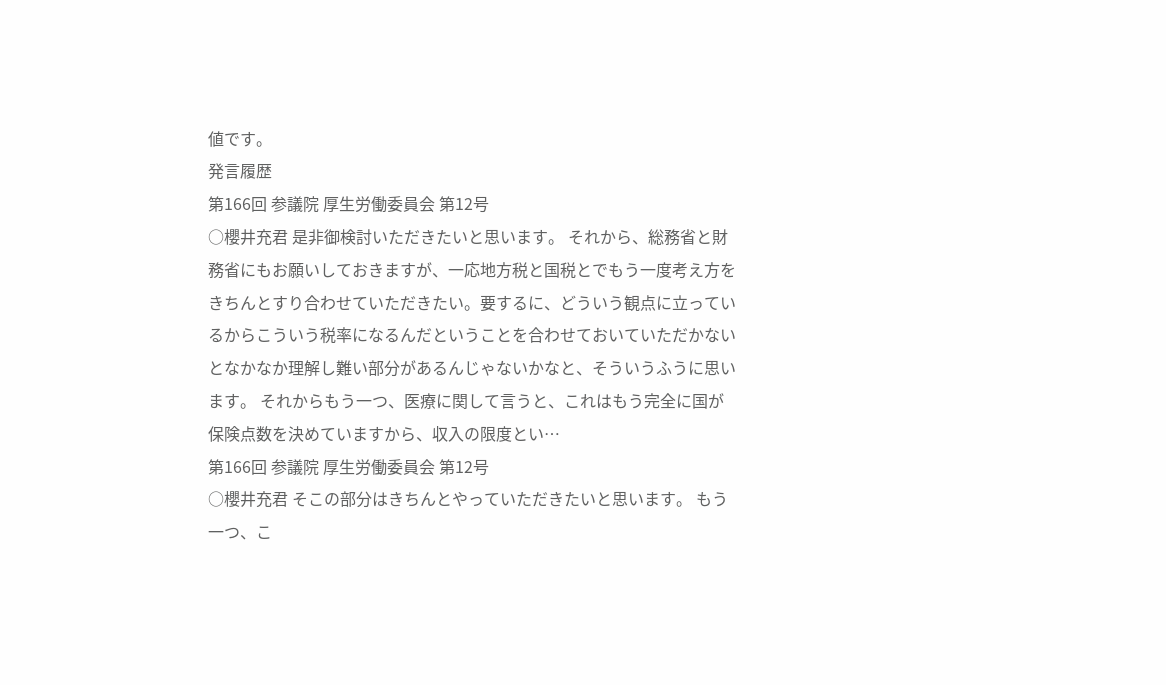値です。
発言履歴
第166回 参議院 厚生労働委員会 第12号
○櫻井充君 是非御検討いただきたいと思います。 それから、総務省と財務省にもお願いしておきますが、一応地方税と国税とでもう一度考え方をきちんとすり合わせていただきたい。要するに、どういう観点に立っているからこういう税率になるんだということを合わせておいていただかないとなかなか理解し難い部分があるんじゃないかなと、そういうふうに思います。 それからもう一つ、医療に関して言うと、これはもう完全に国が保険点数を決めていますから、収入の限度とい…
第166回 参議院 厚生労働委員会 第12号
○櫻井充君 そこの部分はきちんとやっていただきたいと思います。 もう一つ、こ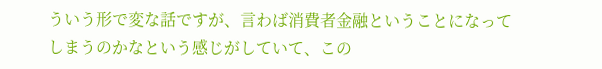ういう形で変な話ですが、言わば消費者金融ということになってしまうのかなという感じがしていて、この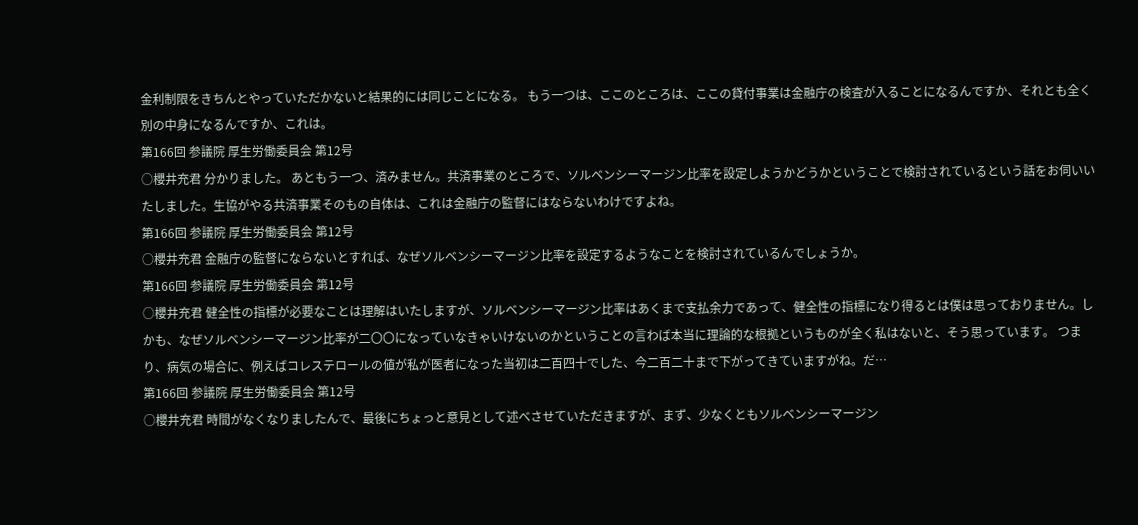金利制限をきちんとやっていただかないと結果的には同じことになる。 もう一つは、ここのところは、ここの貸付事業は金融庁の検査が入ることになるんですか、それとも全く別の中身になるんですか、これは。
第166回 参議院 厚生労働委員会 第12号
○櫻井充君 分かりました。 あともう一つ、済みません。共済事業のところで、ソルベンシーマージン比率を設定しようかどうかということで検討されているという話をお伺いいたしました。生協がやる共済事業そのもの自体は、これは金融庁の監督にはならないわけですよね。
第166回 参議院 厚生労働委員会 第12号
○櫻井充君 金融庁の監督にならないとすれば、なぜソルベンシーマージン比率を設定するようなことを検討されているんでしょうか。
第166回 参議院 厚生労働委員会 第12号
○櫻井充君 健全性の指標が必要なことは理解はいたしますが、ソルベンシーマージン比率はあくまで支払余力であって、健全性の指標になり得るとは僕は思っておりません。しかも、なぜソルベンシーマージン比率が二〇〇になっていなきゃいけないのかということの言わば本当に理論的な根拠というものが全く私はないと、そう思っています。 つまり、病気の場合に、例えばコレステロールの値が私が医者になった当初は二百四十でした、今二百二十まで下がってきていますがね。だ…
第166回 参議院 厚生労働委員会 第12号
○櫻井充君 時間がなくなりましたんで、最後にちょっと意見として述べさせていただきますが、まず、少なくともソルベンシーマージン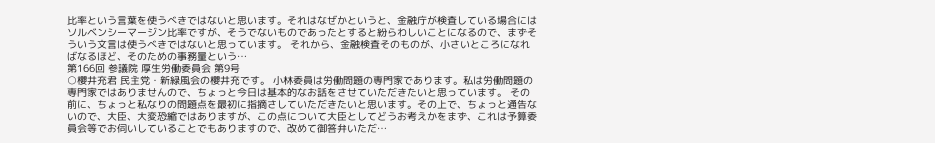比率という言葉を使うべきではないと思います。それはなぜかというと、金融庁が検査している場合にはソルベンシーマージン比率ですが、そうでないものであったとすると紛らわしいことになるので、まずそういう文言は使うべきではないと思っています。 それから、金融検査そのものが、小さいところになればなるほど、そのための事務量という…
第166回 参議院 厚生労働委員会 第9号
○櫻井充君 民主党・新緑風会の櫻井充です。 小林委員は労働問題の専門家であります。私は労働問題の専門家ではありませんので、ちょっと今日は基本的なお話をさせていただきたいと思っています。 その前に、ちょっと私なりの問題点を最初に指摘さしていただきたいと思います。その上で、ちょっと通告ないので、大臣、大変恐縮ではありますが、この点について大臣としてどうお考えかをまず、これは予算委員会等でお伺いしていることでもありますので、改めて御答弁いただ…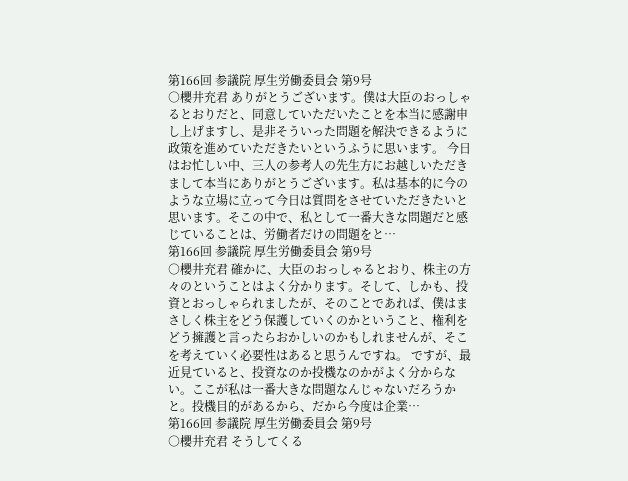第166回 参議院 厚生労働委員会 第9号
○櫻井充君 ありがとうございます。僕は大臣のおっしゃるとおりだと、同意していただいたことを本当に感謝申し上げますし、是非そういった問題を解決できるように政策を進めていただきたいというふうに思います。 今日はお忙しい中、三人の参考人の先生方にお越しいただきまして本当にありがとうございます。私は基本的に今のような立場に立って今日は質問をさせていただきたいと思います。そこの中で、私として一番大きな問題だと感じていることは、労働者だけの問題をと…
第166回 参議院 厚生労働委員会 第9号
○櫻井充君 確かに、大臣のおっしゃるとおり、株主の方々のということはよく分かります。そして、しかも、投資とおっしゃられましたが、そのことであれば、僕はまさしく株主をどう保護していくのかということ、権利をどう擁護と言ったらおかしいのかもしれませんが、そこを考えていく必要性はあると思うんですね。 ですが、最近見ていると、投資なのか投機なのかがよく分からない。ここが私は一番大きな問題なんじゃないだろうかと。投機目的があるから、だから今度は企業…
第166回 参議院 厚生労働委員会 第9号
○櫻井充君 そうしてくる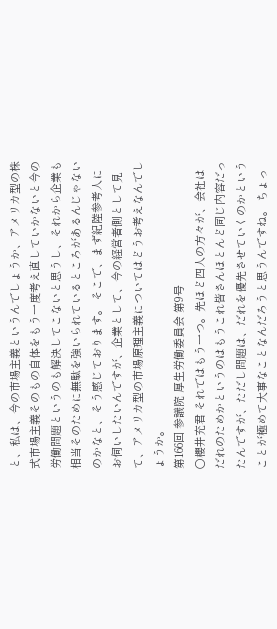と、私は、今の市場主義というんでしょうか、アメリカ型の株式市場主義そのもの自体をもう一度考え直していかないと今の労働問題というのも解決してこないと思うし、それから企業も相当そのために無駄を強いられているところがあるんじゃないのかなと、そう感じております。 そこで、まず紀陸参考人にお伺いしたいんですが、企業として、今の経営者側として見て、アメリカ型の市場原理主義についてはどうお考えなんでしょうか。
第166回 参議院 厚生労働委員会 第9号
○櫻井充君 それではもう一つ。先ほど四人の方々が、会社はだれのためかというのはもうこれ皆さんほとんど同じ内容だったんですが、ただし問題は、だれを優先させていくのかということが極めて大事なことなんだろうと思うんですね。 ちょっ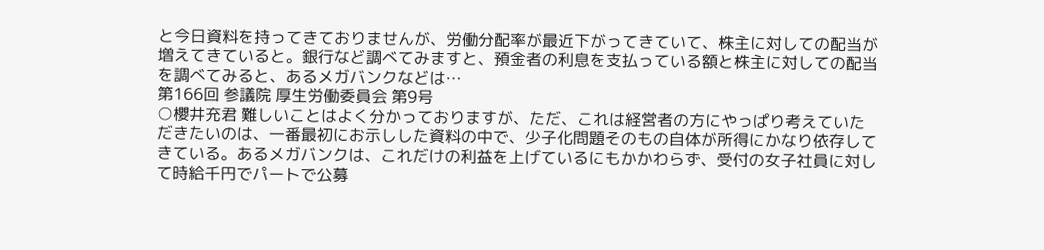と今日資料を持ってきておりませんが、労働分配率が最近下がってきていて、株主に対しての配当が増えてきていると。銀行など調べてみますと、預金者の利息を支払っている額と株主に対しての配当を調べてみると、あるメガバンクなどは…
第166回 参議院 厚生労働委員会 第9号
○櫻井充君 難しいことはよく分かっておりますが、ただ、これは経営者の方にやっぱり考えていただきたいのは、一番最初にお示しした資料の中で、少子化問題そのもの自体が所得にかなり依存してきている。あるメガバンクは、これだけの利益を上げているにもかかわらず、受付の女子社員に対して時給千円でパートで公募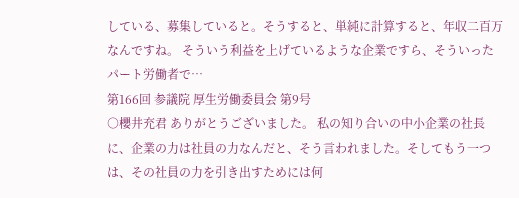している、募集していると。そうすると、単純に計算すると、年収二百万なんですね。 そういう利益を上げているような企業ですら、そういったパート労働者で…
第166回 参議院 厚生労働委員会 第9号
○櫻井充君 ありがとうございました。 私の知り合いの中小企業の社長に、企業の力は社員の力なんだと、そう言われました。そしてもう一つは、その社員の力を引き出すためには何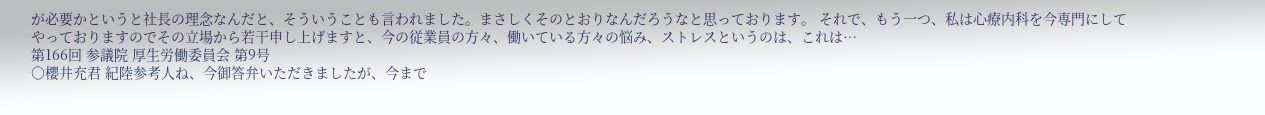が必要かというと社長の理念なんだと、そういうことも言われました。まさしくそのとおりなんだろうなと思っております。 それで、もう一つ、私は心療内科を今専門にしてやっておりますのでその立場から若干申し上げますと、今の従業員の方々、働いている方々の悩み、ストレスというのは、これは…
第166回 参議院 厚生労働委員会 第9号
○櫻井充君 紀陸参考人ね、今御答弁いただきましたが、今まで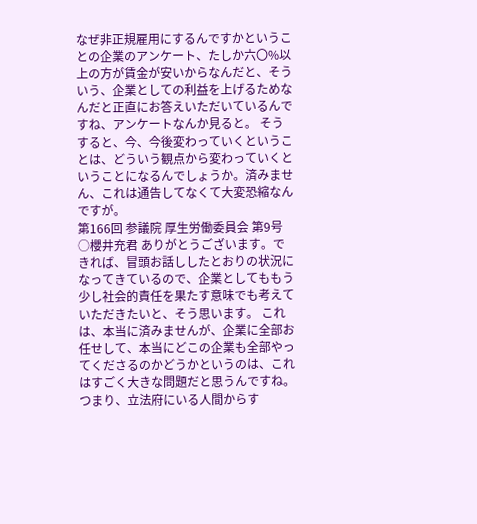なぜ非正規雇用にするんですかということの企業のアンケート、たしか六〇%以上の方が賃金が安いからなんだと、そういう、企業としての利益を上げるためなんだと正直にお答えいただいているんですね、アンケートなんか見ると。 そうすると、今、今後変わっていくということは、どういう観点から変わっていくということになるんでしょうか。済みません、これは通告してなくて大変恐縮なんですが。
第166回 参議院 厚生労働委員会 第9号
○櫻井充君 ありがとうございます。できれば、冒頭お話ししたとおりの状況になってきているので、企業としてももう少し社会的責任を果たす意味でも考えていただきたいと、そう思います。 これは、本当に済みませんが、企業に全部お任せして、本当にどこの企業も全部やってくださるのかどうかというのは、これはすごく大きな問題だと思うんですね。つまり、立法府にいる人間からす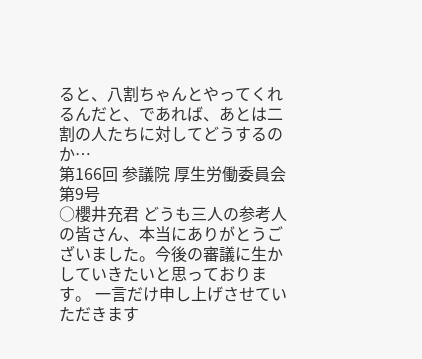ると、八割ちゃんとやってくれるんだと、であれば、あとは二割の人たちに対してどうするのか…
第166回 参議院 厚生労働委員会 第9号
○櫻井充君 どうも三人の参考人の皆さん、本当にありがとうございました。今後の審議に生かしていきたいと思っております。 一言だけ申し上げさせていただきます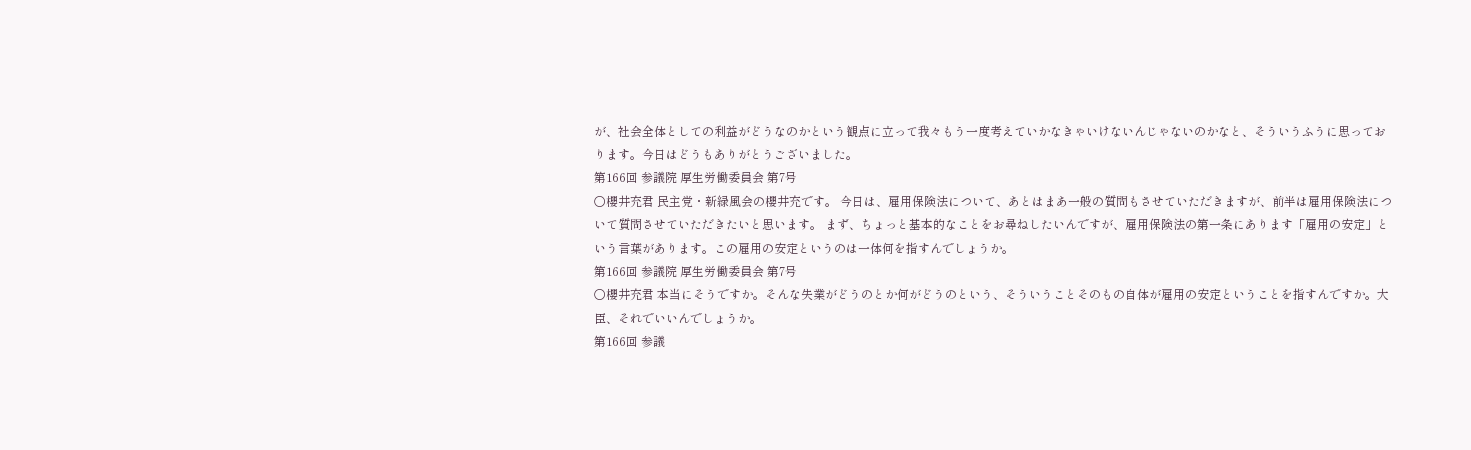が、社会全体としての利益がどうなのかという観点に立って我々もう一度考えていかなきゃいけないんじゃないのかなと、そういうふうに思っております。今日はどうもありがとうございました。
第166回 参議院 厚生労働委員会 第7号
○櫻井充君 民主党・新緑風会の櫻井充です。 今日は、雇用保険法について、あとはまあ一般の質問もさせていただきますが、前半は雇用保険法について質問させていただきたいと思います。 まず、ちょっと基本的なことをお尋ねしたいんですが、雇用保険法の第一条にあります「雇用の安定」という言葉があります。この雇用の安定というのは一体何を指すんでしょうか。
第166回 参議院 厚生労働委員会 第7号
○櫻井充君 本当にそうですか。そんな失業がどうのとか何がどうのという、そういうことそのもの自体が雇用の安定ということを指すんですか。大臣、それでいいんでしょうか。
第166回 参議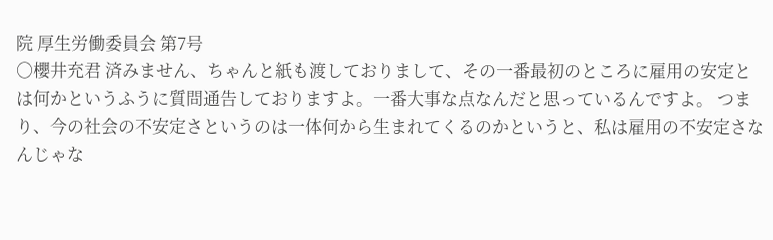院 厚生労働委員会 第7号
○櫻井充君 済みません、ちゃんと紙も渡しておりまして、その一番最初のところに雇用の安定とは何かというふうに質問通告しておりますよ。一番大事な点なんだと思っているんですよ。 つまり、今の社会の不安定さというのは一体何から生まれてくるのかというと、私は雇用の不安定さなんじゃな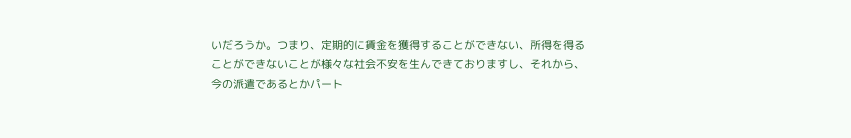いだろうか。つまり、定期的に賃金を獲得することができない、所得を得ることができないことが様々な社会不安を生んできておりますし、それから、今の派遣であるとかパート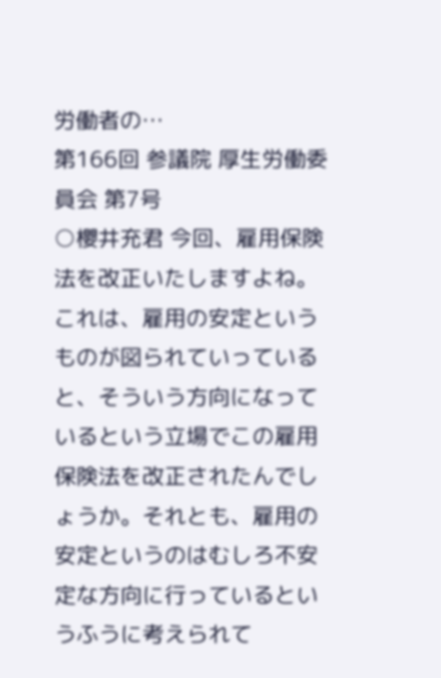労働者の…
第166回 参議院 厚生労働委員会 第7号
○櫻井充君 今回、雇用保険法を改正いたしますよね。これは、雇用の安定というものが図られていっていると、そういう方向になっているという立場でこの雇用保険法を改正されたんでしょうか。それとも、雇用の安定というのはむしろ不安定な方向に行っているというふうに考えられて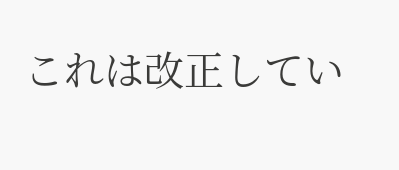これは改正してい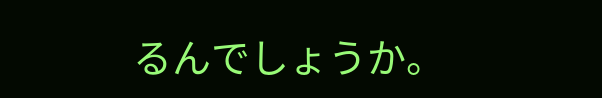るんでしょうか。